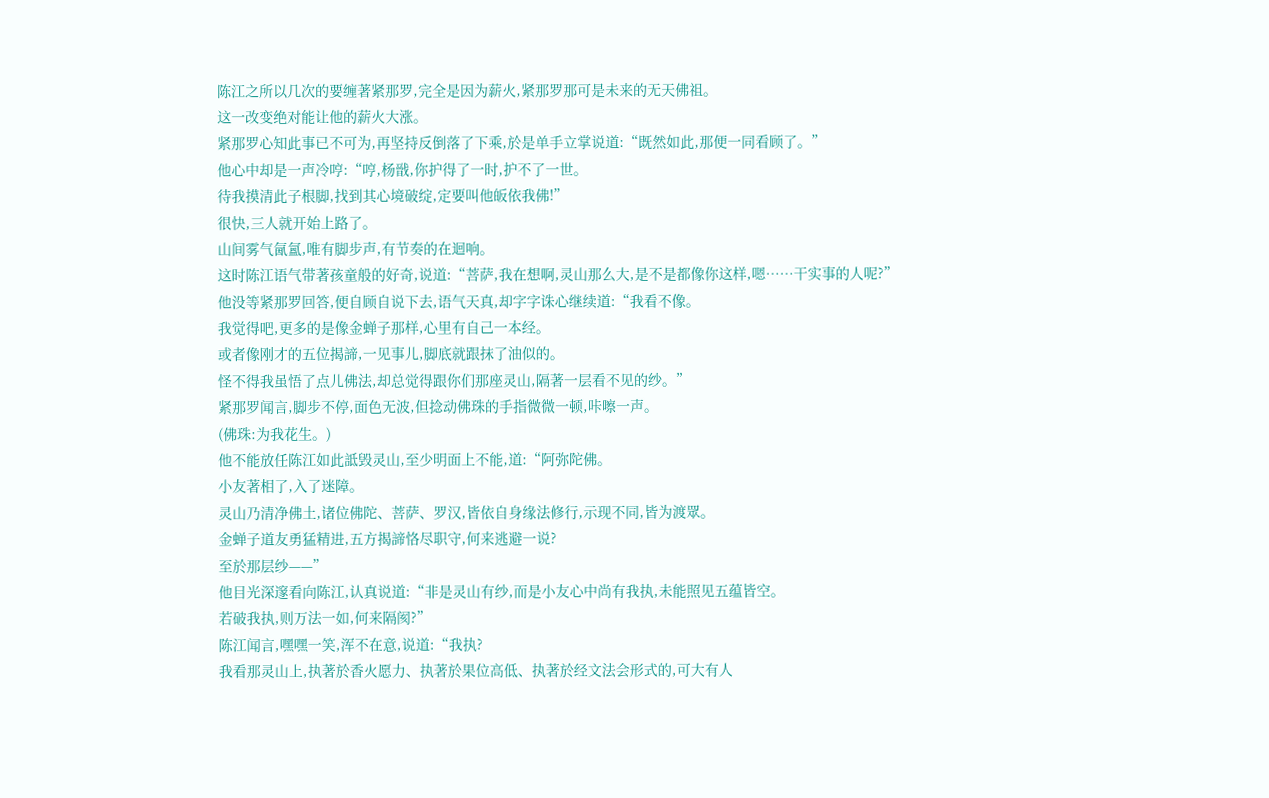陈江之所以几次的要缠著紧那罗,完全是因为薪火,紧那罗那可是未来的无天佛祖。
这一改变绝对能让他的薪火大涨。
紧那罗心知此事已不可为,再坚持反倒落了下乘,於是单手立掌说道:“既然如此,那便一同看顾了。”
他心中却是一声冷哼:“哼,杨戩,你护得了一时,护不了一世。
待我摸清此子根脚,找到其心境破绽,定要叫他皈依我佛!”
很快,三人就开始上路了。
山间雾气氤氳,唯有脚步声,有节奏的在迴响。
这时陈江语气带著孩童般的好奇,说道:“菩萨,我在想啊,灵山那么大,是不是都像你这样,嗯……干实事的人呢?”
他没等紧那罗回答,便自顾自说下去,语气天真,却字字诛心继续道:“我看不像。
我觉得吧,更多的是像金蝉子那样,心里有自己一本经。
或者像刚才的五位揭諦,一见事儿,脚底就跟抹了油似的。
怪不得我虽悟了点儿佛法,却总觉得跟你们那座灵山,隔著一层看不见的纱。”
紧那罗闻言,脚步不停,面色无波,但捻动佛珠的手指微微一顿,咔嚓一声。
(佛珠:为我花生。)
他不能放任陈江如此詆毁灵山,至少明面上不能,道:“阿弥陀佛。
小友著相了,入了迷障。
灵山乃清净佛土,诸位佛陀、菩萨、罗汉,皆依自身缘法修行,示现不同,皆为渡眾。
金蝉子道友勇猛精进,五方揭諦恪尽职守,何来逃避一说?
至於那层纱——”
他目光深邃看向陈江,认真说道:“非是灵山有纱,而是小友心中尚有我执,未能照见五蕴皆空。
若破我执,则万法一如,何来隔阂?”
陈江闻言,嘿嘿一笑,浑不在意,说道:“我执?
我看那灵山上,执著於香火愿力、执著於果位高低、执著於经文法会形式的,可大有人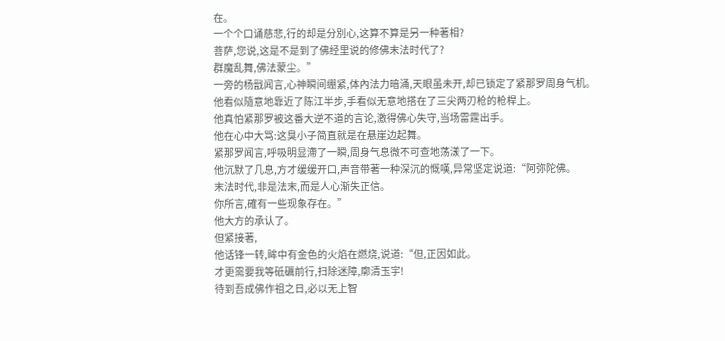在。
一个个口诵慈悲,行的却是分別心,这算不算是另一种著相?
菩萨,您说,这是不是到了佛经里说的修佛末法时代了?
群魔乱舞,佛法蒙尘。”
一旁的杨戩闻言,心神瞬间绷紧,体內法力暗涌,天眼虽未开,却已锁定了紧那罗周身气机。
他看似隨意地靠近了陈江半步,手看似无意地搭在了三尖两刃枪的枪桿上。
他真怕紧那罗被这番大逆不道的言论,激得佛心失守,当场雷霆出手。
他在心中大骂:这臭小子简直就是在悬崖边起舞。
紧那罗闻言,呼吸明显滯了一瞬,周身气息微不可查地荡漾了一下。
他沉默了几息,方才缓缓开口,声音带著一种深沉的慨嘆,异常坚定说道:“阿弥陀佛。
末法时代,非是法末,而是人心渐失正信。
你所言,確有一些现象存在。”
他大方的承认了。
但紧接著,
他话锋一转,眸中有金色的火焰在燃烧,说道:“但,正因如此。
才更需要我等砥礪前行,扫除迷障,廓清玉宇!
待到吾成佛作祖之日,必以无上智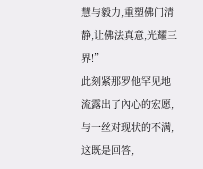慧与毅力,重塑佛门清静,让佛法真意,光耀三界!”
此刻紧那罗他罕见地流露出了內心的宏愿,与一丝对现状的不满,这既是回答,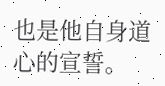也是他自身道心的宣誓。